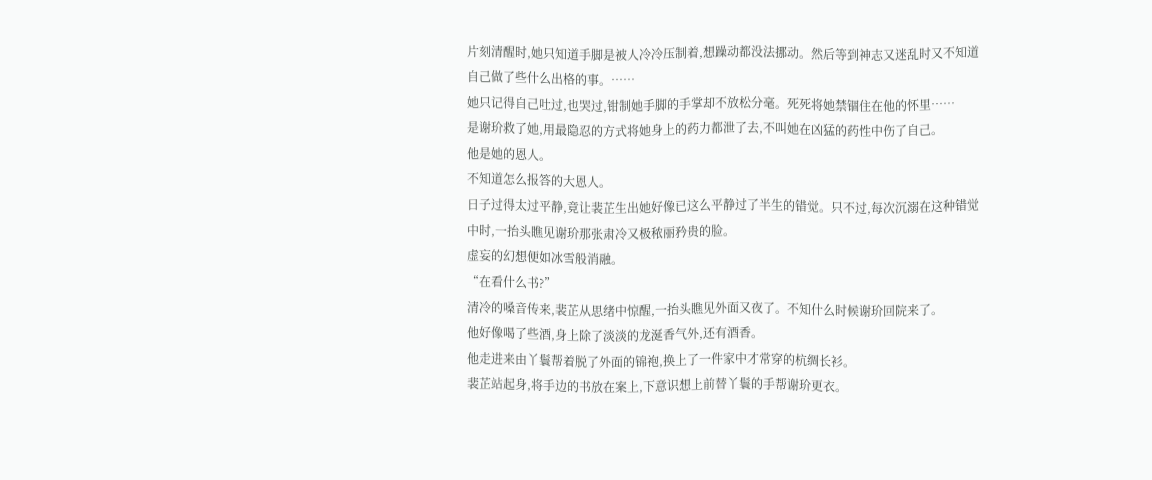片刻清醒时,她只知道手脚是被人冷冷压制着,想躁动都没法挪动。然后等到神志又迷乱时又不知道自己做了些什么出格的事。……
她只记得自己吐过,也哭过,钳制她手脚的手掌却不放松分毫。死死将她禁锢住在他的怀里……
是谢玠救了她,用最隐忍的方式将她身上的药力都泄了去,不叫她在凶猛的药性中伤了自己。
他是她的恩人。
不知道怎么报答的大恩人。
日子过得太过平静,竟让裴芷生出她好像已这么平静过了半生的错觉。只不过,每次沉溺在这种错觉中时,一抬头瞧见谢玠那张肃冷又极秾丽矜贵的脸。
虚妄的幻想便如冰雪般消融。
“在看什么书?”
清冷的嗓音传来,裴芷从思绪中惊醒,一抬头瞧见外面又夜了。不知什么时候谢玠回院来了。
他好像喝了些酒,身上除了淡淡的龙涎香气外,还有酒香。
他走进来由丫鬟帮着脱了外面的锦袍,换上了一件家中才常穿的杭绸长衫。
裴芷站起身,将手边的书放在案上,下意识想上前替丫鬟的手帮谢玠更衣。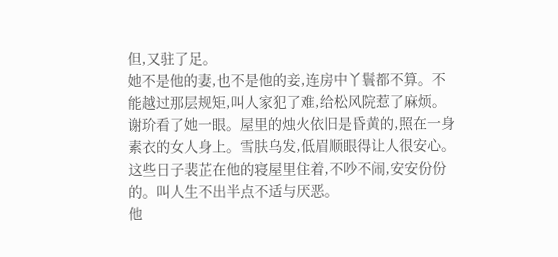但,又驻了足。
她不是他的妻,也不是他的妾,连房中丫鬟都不算。不能越过那层规矩,叫人家犯了难,给松风院惹了麻烦。
谢玠看了她一眼。屋里的烛火依旧是昏黄的,照在一身素衣的女人身上。雪肤乌发,低眉顺眼得让人很安心。
这些日子裴芷在他的寝屋里住着,不吵不闹,安安份份的。叫人生不出半点不适与厌恶。
他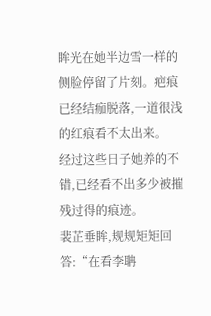眸光在她半边雪一样的侧脸停留了片刻。疤痕已经结痂脱落,一道很浅的红痕看不太出来。
经过这些日子她养的不错,已经看不出多少被摧残过得的痕迹。
裴芷垂眸,规规矩矩回答:“在看李聃